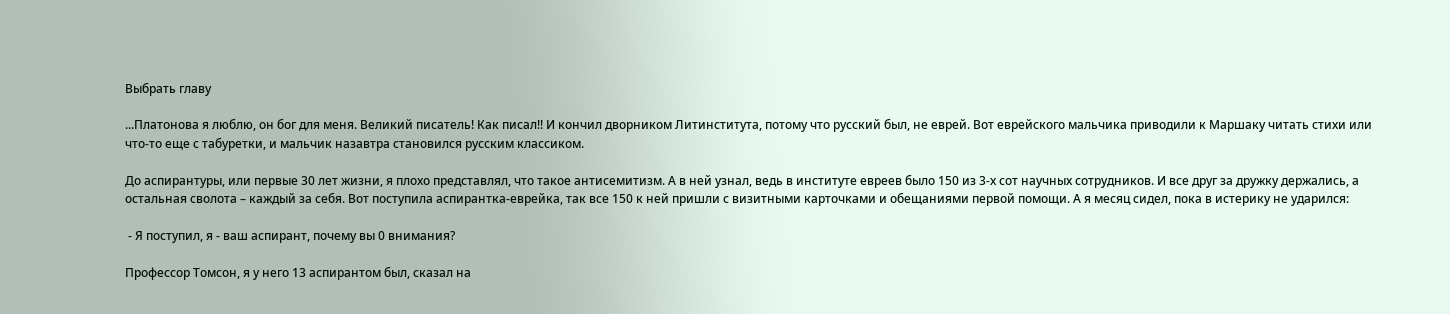Выбрать главу

...Платонова я люблю, он бог для меня. Великий писатель! Как писал!! И кончил дворником Литинститута, потому что русский был, не еврей. Вот еврейского мальчика приводили к Маршаку читать стихи или  что-то еще с табуретки, и мальчик назавтра становился русским классиком.

До аспирантуры, или первые 30 лет жизни, я плохо представлял, что такое антисемитизм. А в ней узнал, ведь в институте евреев было 150 из 3-х сот научных сотрудников. И все друг за дружку держались, а остальная сволота – каждый за себя. Вот поступила аспирантка-еврейка, так все 150 к ней пришли с визитными карточками и обещаниями первой помощи. А я месяц сидел, пока в истерику не ударился:

 - Я поступил, я - ваш аспирант, почему вы 0 внимания?

Профессор Томсон, я у него 13 аспирантом был, сказал на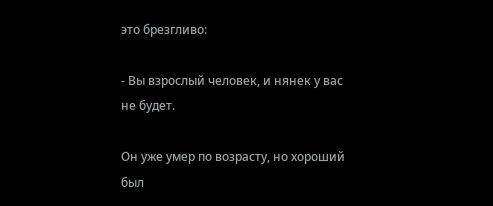это брезгливо:

- Вы взрослый человек, и нянек у вас не будет.

Он уже умер по возрасту, но хороший был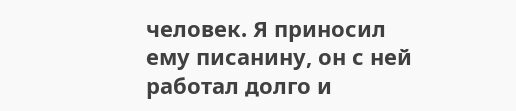человек. Я приносил ему писанину, он с ней работал долго и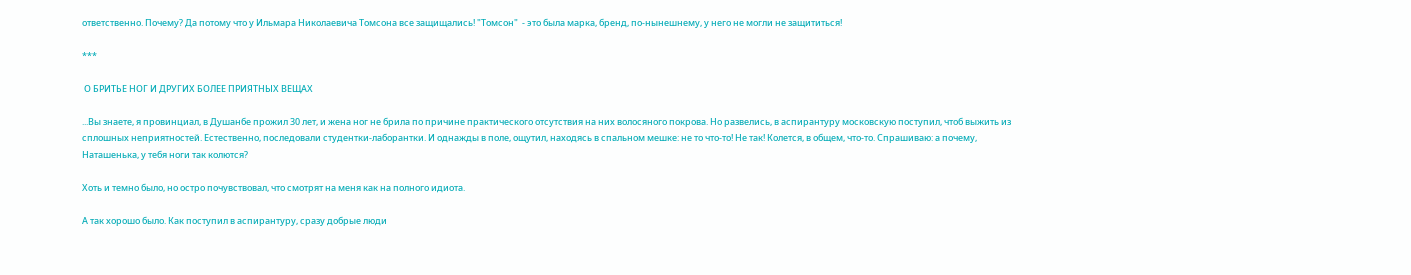ответственно. Почему? Да потому что у Ильмара Николаевича Томсона все защищались! "Томсон"  - это была марка, бренд, по-нынешнему, у него не могли не защититься!

***

 О БРИТЬЕ НОГ И ДРУГИХ БОЛЕЕ ПРИЯТНЫХ ВЕЩАХ

...Вы знаете, я провинциал, в Душанбе прожил 30 лет, и жена ног не брила по причине практического отсутствия на них волосяного покрова. Но развелись, в аспирантуру московскую поступил, чтоб выжить из сплошных неприятностей. Естественно, последовали студентки-лаборантки. И однажды в поле, ощутил, находясь в спальном мешке: не то что-то! Не так! Колется, в общем, что-то. Спрашиваю: а почему, Наташенька, у тебя ноги так колются?

Хоть и темно было, но остро почувствовал, что смотрят на меня как на полного идиота.

А так хорошо было. Как поступил в аспирантуру, сразу добрые люди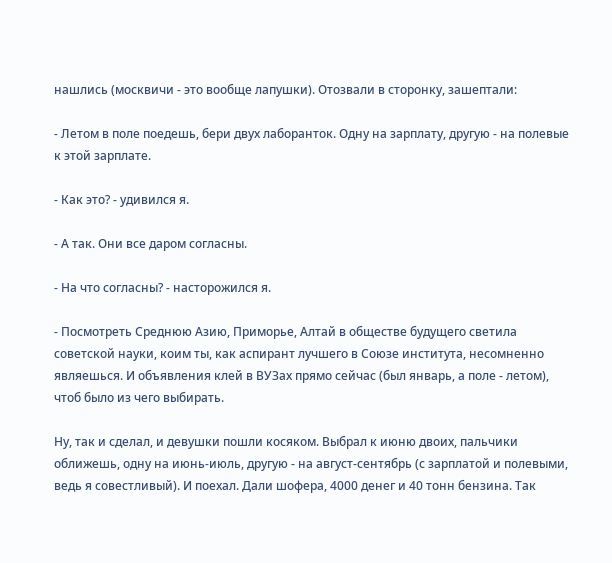нашлись (москвичи - это вообще лапушки). Отозвали в сторонку, зашептали:

- Летом в поле поедешь, бери двух лаборанток. Одну на зарплату, другую - на полевые к этой зарплате.

- Как это? - удивился я.

- А так. Они все даром согласны.

- На что согласны? - насторожился я.

- Посмотреть Среднюю Азию, Приморье, Алтай в обществе будущего светила советской науки, коим ты, как аспирант лучшего в Союзе института, несомненно являешься. И объявления клей в ВУЗах прямо сейчас (был январь, а поле - летом), чтоб было из чего выбирать.

Ну, так и сделал, и девушки пошли косяком. Выбрал к июню двоих, пальчики оближешь, одну на июнь-июль, другую - на август-сентябрь (с зарплатой и полевыми, ведь я совестливый). И поехал. Дали шофера, 4000 денег и 40 тонн бензина. Так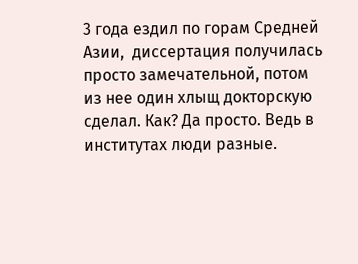3 года ездил по горам Средней Азии,  диссертация получилась просто замечательной, потом из нее один хлыщ докторскую сделал. Как? Да просто. Ведь в институтах люди разные.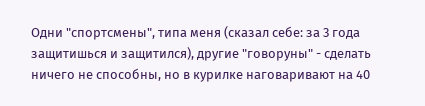Одни "спортсмены", типа меня (сказал себе: за 3 года защитишься и защитился), другие "говоруны" - сделать ничего не способны, но в курилке наговаривают на 40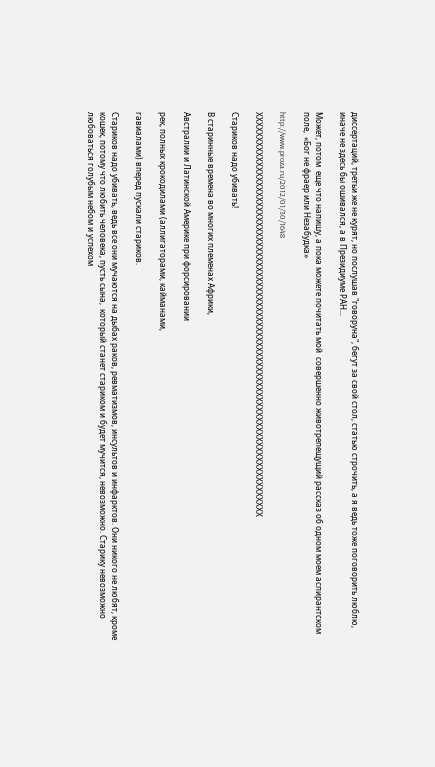диссертаций, третьи же не курят, но послушав "говоруна", бегут за свой стол, статью строчить, а я ведь тоже поговорить люблю, иначе не здесь бы ошивался, а в Президиуме РАН...

Может, потом  еще что напишу, а пока можете почитать мой  совершенно животрепещущий рассказ об одном моем аспирантском поле,  «Бог не фраер или Незабудка»

http://www.proza.ru/2012/01/30/1648

ХХХХХХХХХХХХХХХХХХХХХХХХХХХХХХХХХХХХХХХХХХХХХХХХХХХХХХХХХХХХХХХХХХХХХХХХХХХХХХХХХ

Стариков надо убивать!

В старинные времена во многих племенах Африки,

Австралии и Латинской Америке при форсировании

рек, полных крокодилами (аллигаторами, кайманами,

гавиалами) вперед пускали стариков.

Стариков надо убивать, ведь все они мучаются на дыбах раков, ревматизмов, инсультов и инфарктов. Они никого не любят, кроме кошек, потому что любить человека, пусть сына,  который станет стариком и будет мучится, невозможно. Старику невозможно любоваться голубым небом и успехом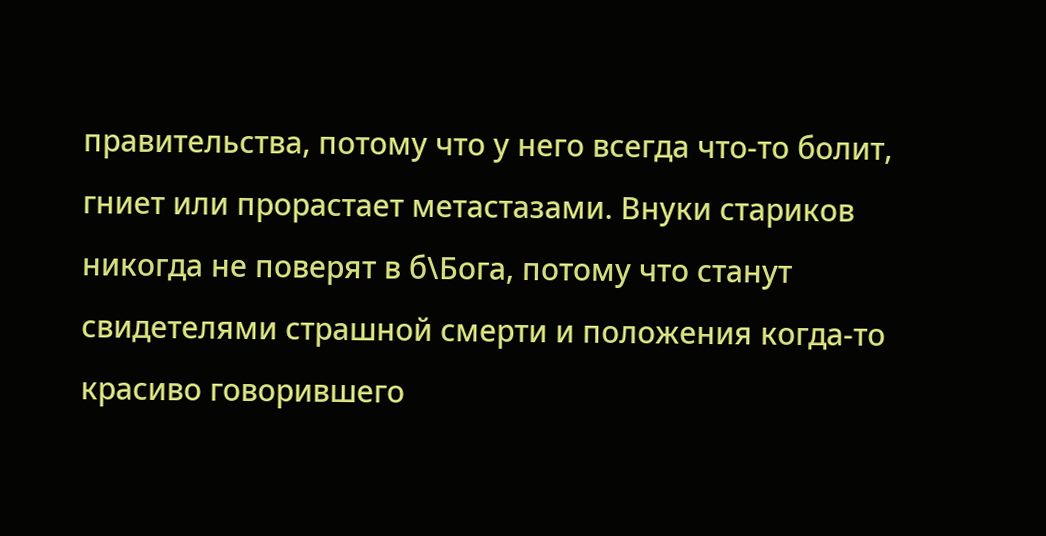правительства, потому что у него всегда что-то болит, гниет или прорастает метастазами. Внуки стариков никогда не поверят в б\Бога, потому что станут свидетелями страшной смерти и положения когда-то красиво говорившего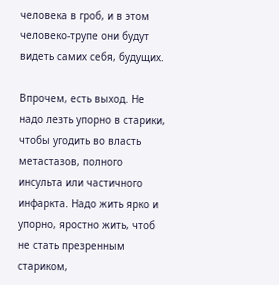человека в гроб, и в этом человеко-трупе они будут видеть самих себя, будущих.

Впрочем, есть выход. Не надо лезть упорно в старики, чтобы угодить во власть метастазов, полного инсульта или частичного инфаркта. Надо жить ярко и упорно, яростно жить, чтоб не стать презренным стариком,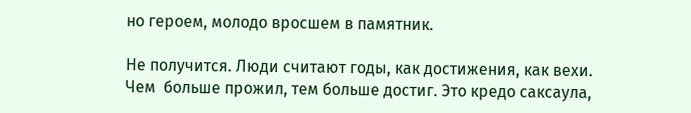но героем, молодо вросшем в памятник.

Не получится. Люди считают годы, как достижения, как вехи. Чем  больше прожил, тем больше достиг. Это кредо саксаула,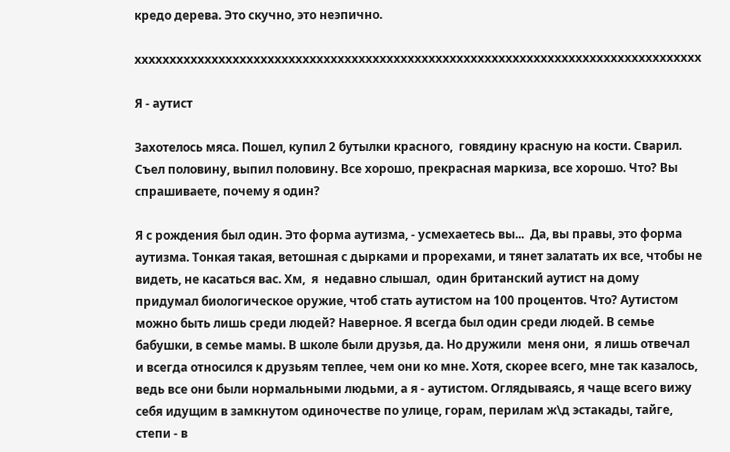кредо дерева. Это скучно, это неэпично.

ххххххххххххххххххххххххххххххххххххххххххххххххххххххххххххххххххххххххххххххххх

Я - аутист

Захотелось мяса. Пошел, купил 2 бутылки красного,  говядину красную на кости. Сварил. Съел половину, выпил половину. Все хорошо, прекрасная маркиза, все хорошо. Что? Вы спрашиваете, почему я один?

Я с рождения был один. Это форма аутизма, - усмехаетесь вы...  Да, вы правы, это форма аутизма. Тонкая такая, ветошная с дырками и прорехами, и тянет залатать их все, чтобы не видеть, не касаться вас. Хм,  я  недавно слышал,  один британский аутист на дому придумал биологическое оружие, чтоб стать аутистом на 100 процентов. Что? Аутистом можно быть лишь среди людей? Наверное. Я всегда был один среди людей. В семье бабушки, в семье мамы. В школе были друзья, да. Но дружили  меня они,  я лишь отвечал  и всегда относился к друзьям теплее, чем они ко мне. Хотя, скорее всего, мне так казалось, ведь все они были нормальными людьми, а я - аутистом. Оглядываясь, я чаще всего вижу себя идущим в замкнутом одиночестве по улице, горам, перилам ж\д эстакады, тайге, степи - в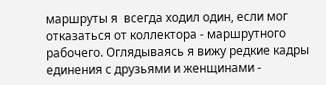маршруты я  всегда ходил один, если мог отказаться от коллектора - маршрутного рабочего. Оглядываясь я вижу редкие кадры единения с друзьями и женщинами -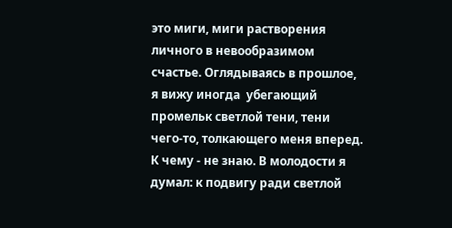это миги, миги растворения личного в невообразимом счастье. Оглядываясь в прошлое, я вижу иногда  убегающий промельк светлой тени, тени  чего-то, толкающего меня вперед. К чему - не знаю. В молодости я думал: к подвигу ради светлой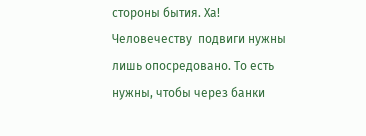стороны бытия. Ха! Человечеству  подвиги нужны лишь опосредовано. То есть нужны, чтобы через банки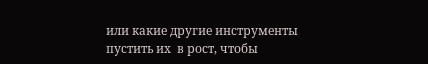или какие другие инструменты пустить их  в рост, чтобы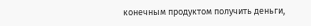конечным продуктом получить деньги,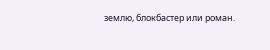землю, блокбастер или роман.